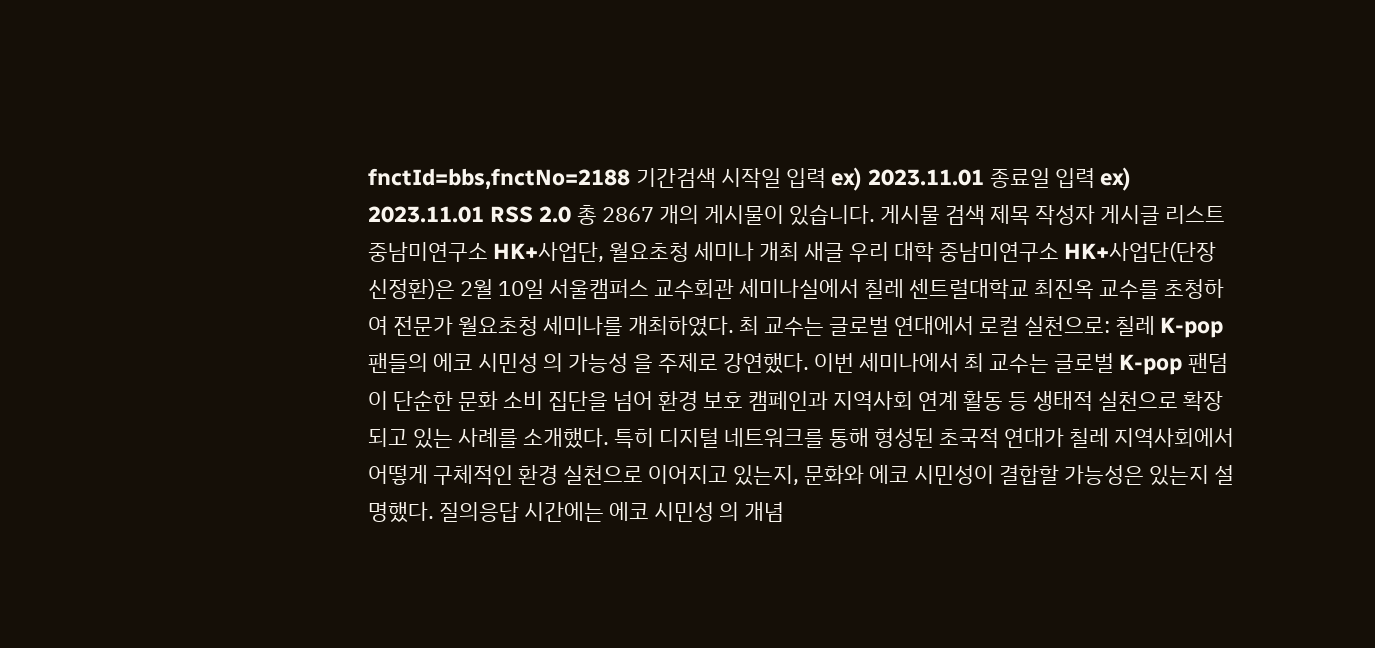fnctId=bbs,fnctNo=2188 기간검색 시작일 입력 ex) 2023.11.01 종료일 입력 ex) 2023.11.01 RSS 2.0 총 2867 개의 게시물이 있습니다. 게시물 검색 제목 작성자 게시글 리스트 중남미연구소 HK+사업단, 월요초청 세미나 개최 새글 우리 대학 중남미연구소 HK+사업단(단장 신정환)은 2월 10일 서울캠퍼스 교수회관 세미나실에서 칠레 센트럴대학교 최진옥 교수를 초청하여 전문가 월요초청 세미나를 개최하였다. 최 교수는 글로벌 연대에서 로컬 실천으로: 칠레 K-pop 팬들의 에코 시민성 의 가능성 을 주제로 강연했다. 이번 세미나에서 최 교수는 글로벌 K-pop 팬덤이 단순한 문화 소비 집단을 넘어 환경 보호 캠페인과 지역사회 연계 활동 등 생태적 실천으로 확장되고 있는 사례를 소개했다. 특히 디지털 네트워크를 통해 형성된 초국적 연대가 칠레 지역사회에서 어떻게 구체적인 환경 실천으로 이어지고 있는지, 문화와 에코 시민성이 결합할 가능성은 있는지 설명했다. 질의응답 시간에는 에코 시민성 의 개념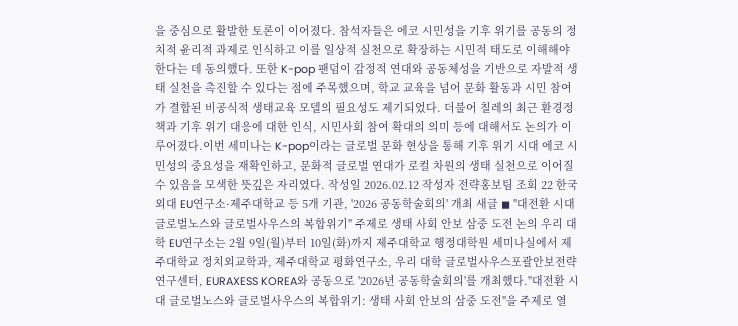을 중심으로 활발한 토론이 이어졌다. 참석자들은 에코 시민성을 기후 위기를 공동의 정치적 윤리적 과제로 인식하고 이를 일상적 실천으로 확장하는 시민적 태도로 이해해야 한다는 데 동의했다. 또한 K-pop 팬덤이 감정적 연대와 공동체성을 기반으로 자발적 생태 실천을 촉진할 수 있다는 점에 주목했으며, 학교 교육을 넘어 문화 활동과 시민 참여가 결합된 비공식적 생태교육 모델의 필요성도 제기되었다. 더불어 칠레의 최근 환경정책과 기후 위기 대응에 대한 인식, 시민사회 참여 확대의 의미 등에 대해서도 논의가 이루어졌다.이번 세미나는 K-pop이라는 글로벌 문화 현상을 통해 기후 위기 시대 에코 시민성의 중요성을 재확인하고, 문화적 글로벌 연대가 로컬 차원의 생태 실천으로 이어질 수 있음을 모색한 뜻깊은 자리였다. 작성일 2026.02.12 작성자 전략홍보팀 조회 22 한국외대 EU연구소·제주대학교 등 5개 기관, '2026 공동학술회의' 개최 새글 ◼ "대전환 시대 글로벌노스와 글로벌사우스의 복합위기" 주제로 생태 사회 안보 삼중 도전 논의 우리 대학 EU연구소는 2월 9일(월)부터 10일(화)까지 제주대학교 행정대학원 세미나실에서 제주대학교 정치외교학과, 제주대학교 평화연구소, 우리 대학 글로벌사우스포괄안보전략연구센터, EURAXESS KOREA와 공동으로 '2026년 공동학술회의'를 개최했다."대전환 시대 글로벌노스와 글로벌사우스의 복합위기: 생태 사회 안보의 삼중 도전"을 주제로 열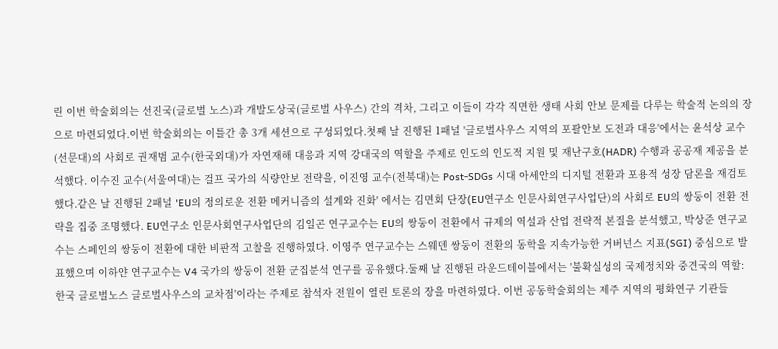린 이번 학술회의는 선진국(글로벌 노스)과 개발도상국(글로벌 사우스) 간의 격차, 그리고 이들이 각각 직면한 생태 사회 안보 문제를 다루는 학술적 논의의 장으로 마련되었다.이번 학술회의는 이틀간 총 3개 세션으로 구성되었다.첫째 날 진행된 1패널 '글로벌사우스 지역의 포괄안보 도전과 대응'에서는 윤석상 교수(선문대)의 사회로 권재범 교수(한국외대)가 자연재해 대응과 지역 강대국의 역할을 주제로 인도의 인도적 지원 및 재난구호(HADR) 수행과 공공재 제공을 분석했다. 이수진 교수(서울여대)는 걸프 국가의 식량안보 전략을, 이진영 교수(전북대)는 Post-SDGs 시대 아세안의 디지털 전환과 포용적 성장 담론을 재검토했다.같은 날 진행된 2패널 'EU의 정의로운 전환 메커니즘의 설계와 진화' 에서는 김면회 단장(EU연구소 인문사회연구사업단)의 사회로 EU의 쌍둥이 전환 전략을 집중 조명했다. EU연구소 인문사회연구사업단의 김일곤 연구교수는 EU의 쌍둥이 전환에서 규제의 역설과 산업 전략적 본질을 분석했고, 박상준 연구교수는 스페인의 쌍둥이 전환에 대한 비판적 고찰을 진행하였다. 이영주 연구교수는 스웨덴 쌍둥이 전환의 동학을 지속가능한 거버넌스 지표(SGI) 중심으로 발표했으며 이하얀 연구교수는 V4 국가의 쌍둥이 전환 군집분석 연구를 공유했다.둘째 날 진행된 라운드테이블에서는 '불확실성의 국제정치와 중견국의 역할: 한국 글로벌노스 글로벌사우스의 교차점'이라는 주제로 참석자 전원이 열린 토론의 장을 마련하였다. 이번 공동학술회의는 제주 지역의 평화연구 기관들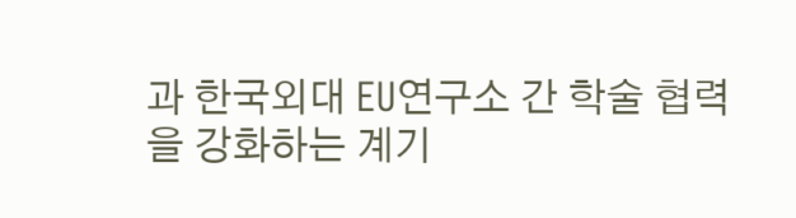과 한국외대 EU연구소 간 학술 협력을 강화하는 계기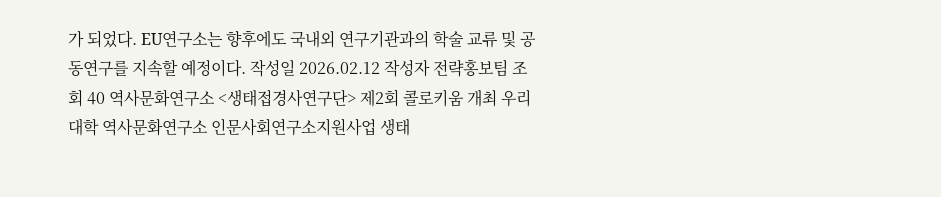가 되었다. EU연구소는 향후에도 국내외 연구기관과의 학술 교류 및 공동연구를 지속할 예정이다. 작성일 2026.02.12 작성자 전략홍보팀 조회 40 역사문화연구소 <생태접경사연구단> 제2회 콜로키움 개최 우리 대학 역사문화연구소 인문사회연구소지원사업 생태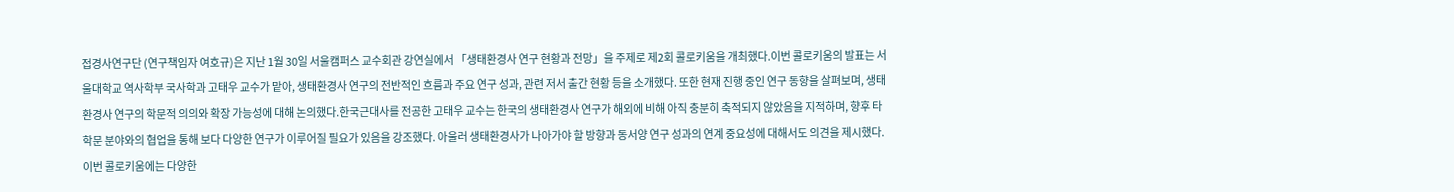접경사연구단 (연구책임자 여호규)은 지난 1월 30일 서울캠퍼스 교수회관 강연실에서 「생태환경사 연구 현황과 전망」을 주제로 제2회 콜로키움을 개최했다.이번 콜로키움의 발표는 서울대학교 역사학부 국사학과 고태우 교수가 맡아, 생태환경사 연구의 전반적인 흐름과 주요 연구 성과, 관련 저서 출간 현황 등을 소개했다. 또한 현재 진행 중인 연구 동향을 살펴보며, 생태환경사 연구의 학문적 의의와 확장 가능성에 대해 논의했다.한국근대사를 전공한 고태우 교수는 한국의 생태환경사 연구가 해외에 비해 아직 충분히 축적되지 않았음을 지적하며, 향후 타 학문 분야와의 협업을 통해 보다 다양한 연구가 이루어질 필요가 있음을 강조했다. 아울러 생태환경사가 나아가야 할 방향과 동서양 연구 성과의 연계 중요성에 대해서도 의견을 제시했다.이번 콜로키움에는 다양한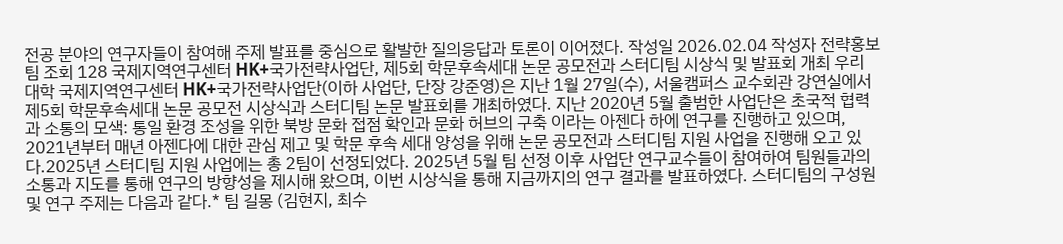전공 분야의 연구자들이 참여해 주제 발표를 중심으로 활발한 질의응답과 토론이 이어졌다. 작성일 2026.02.04 작성자 전략홍보팀 조회 128 국제지역연구센터 HK+국가전략사업단, 제5회 학문후속세대 논문 공모전과 스터디팀 시상식 및 발표회 개최 우리 대학 국제지역연구센터 HK+국가전략사업단(이하 사업단, 단장 강준영)은 지난 1월 27일(수), 서울캠퍼스 교수회관 강연실에서 제5회 학문후속세대 논문 공모전 시상식과 스터디팀 논문 발표회를 개최하였다. 지난 2020년 5월 출범한 사업단은 초국적 협력과 소통의 모색: 통일 환경 조성을 위한 북방 문화 접점 확인과 문화 허브의 구축 이라는 아젠다 하에 연구를 진행하고 있으며, 2021년부터 매년 아젠다에 대한 관심 제고 및 학문 후속 세대 양성을 위해 논문 공모전과 스터디팀 지원 사업을 진행해 오고 있다.2025년 스터디팀 지원 사업에는 총 2팀이 선정되었다. 2025년 5월 팀 선정 이후 사업단 연구교수들이 참여하여 팀원들과의 소통과 지도를 통해 연구의 방향성을 제시해 왔으며, 이번 시상식을 통해 지금까지의 연구 결과를 발표하였다. 스터디팀의 구성원 및 연구 주제는 다음과 같다.* 팀 길몽 (김현지, 최수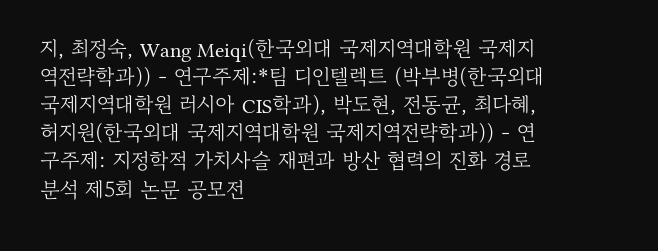지, 최정숙, Wang Meiqi(한국외대 국제지역대학원 국제지역전략학과)) - 연구주제:*팀 디인텔렉트 (박부병(한국외대 국제지역대학원 러시아 CIS학과), 박도현, 전동균, 최다혜, 허지원(한국외대 국제지역대학원 국제지역전략학과)) - 연구주제: 지정학적 가치사슬 재편과 방산 협력의 진화 경로 분석 제5회 논문 공모전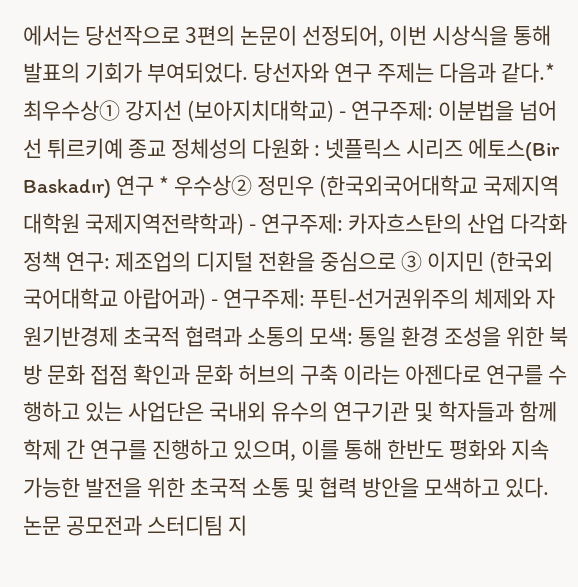에서는 당선작으로 3편의 논문이 선정되어, 이번 시상식을 통해 발표의 기회가 부여되었다. 당선자와 연구 주제는 다음과 같다.* 최우수상① 강지선 (보아지치대학교) - 연구주제: 이분법을 넘어선 튀르키예 종교 정체성의 다원화 : 넷플릭스 시리즈 에토스(Bir Baskadır) 연구 * 우수상② 정민우 (한국외국어대학교 국제지역대학원 국제지역전략학과) - 연구주제: 카자흐스탄의 산업 다각화 정책 연구: 제조업의 디지털 전환을 중심으로 ③ 이지민 (한국외국어대학교 아랍어과) - 연구주제: 푸틴-선거권위주의 체제와 자원기반경제 초국적 협력과 소통의 모색: 통일 환경 조성을 위한 북방 문화 접점 확인과 문화 허브의 구축 이라는 아젠다로 연구를 수행하고 있는 사업단은 국내외 유수의 연구기관 및 학자들과 함께 학제 간 연구를 진행하고 있으며, 이를 통해 한반도 평화와 지속 가능한 발전을 위한 초국적 소통 및 협력 방안을 모색하고 있다. 논문 공모전과 스터디팀 지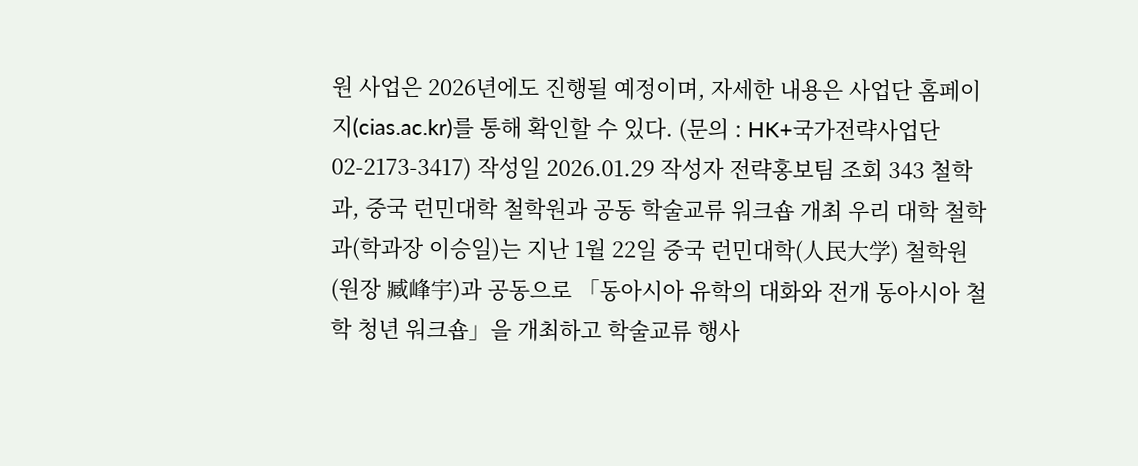원 사업은 2026년에도 진행될 예정이며, 자세한 내용은 사업단 홈페이지(cias.ac.kr)를 통해 확인할 수 있다. (문의 : HK+국가전략사업단 02-2173-3417) 작성일 2026.01.29 작성자 전략홍보팀 조회 343 철학과, 중국 런민대학 철학원과 공동 학술교류 워크숍 개최 우리 대학 철학과(학과장 이승일)는 지난 1월 22일 중국 런민대학(人民大学) 철학원(원장 臧峰宇)과 공동으로 「동아시아 유학의 대화와 전개 동아시아 철학 청년 워크숍」을 개최하고 학술교류 행사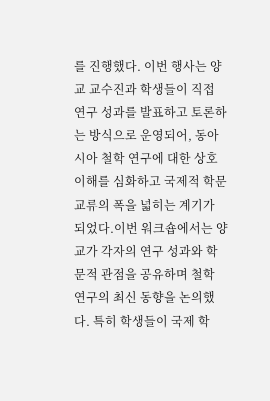를 진행했다. 이번 행사는 양교 교수진과 학생들이 직접 연구 성과를 발표하고 토론하는 방식으로 운영되어, 동아시아 철학 연구에 대한 상호 이해를 심화하고 국제적 학문 교류의 폭을 넓히는 계기가 되었다.이번 워크숍에서는 양교가 각자의 연구 성과와 학문적 관점을 공유하며 철학 연구의 최신 동향을 논의했다. 특히 학생들이 국제 학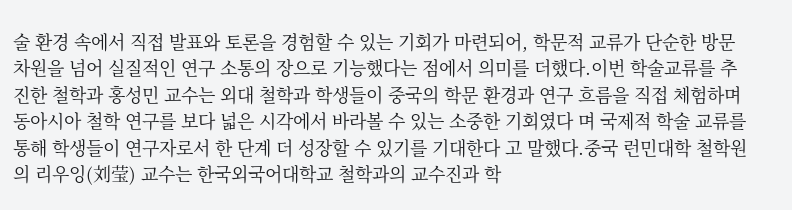술 환경 속에서 직접 발표와 토론을 경험할 수 있는 기회가 마련되어, 학문적 교류가 단순한 방문 차원을 넘어 실질적인 연구 소통의 장으로 기능했다는 점에서 의미를 더했다.이번 학술교류를 추진한 철학과 홍성민 교수는 외대 철학과 학생들이 중국의 학문 환경과 연구 흐름을 직접 체험하며 동아시아 철학 연구를 보다 넓은 시각에서 바라볼 수 있는 소중한 기회였다 며 국제적 학술 교류를 통해 학생들이 연구자로서 한 단계 더 성장할 수 있기를 기대한다 고 말했다.중국 런민대학 철학원의 리우잉(刘莹) 교수는 한국외국어대학교 철학과의 교수진과 학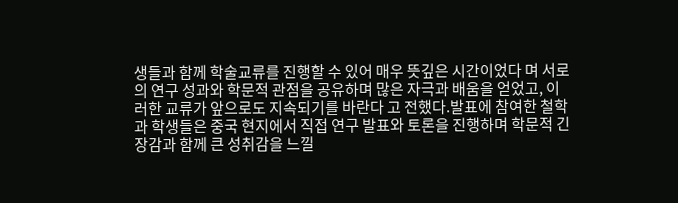생들과 함께 학술교류를 진행할 수 있어 매우 뜻깊은 시간이었다 며 서로의 연구 성과와 학문적 관점을 공유하며 많은 자극과 배움을 얻었고, 이러한 교류가 앞으로도 지속되기를 바란다 고 전했다.발표에 참여한 철학과 학생들은 중국 현지에서 직접 연구 발표와 토론을 진행하며 학문적 긴장감과 함께 큰 성취감을 느낄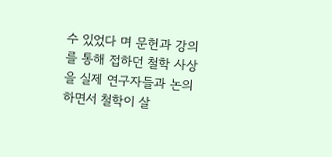수 있었다 며 문헌과 강의를 통해 접하던 철학 사상을 실제 연구자들과 논의하면서 철학이 살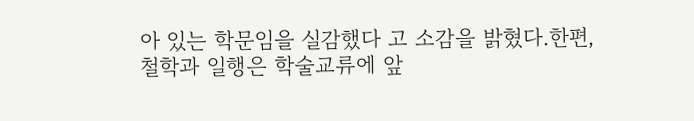아 있는 학문임을 실감했다 고 소감을 밝혔다.한편, 철학과 일행은 학술교류에 앞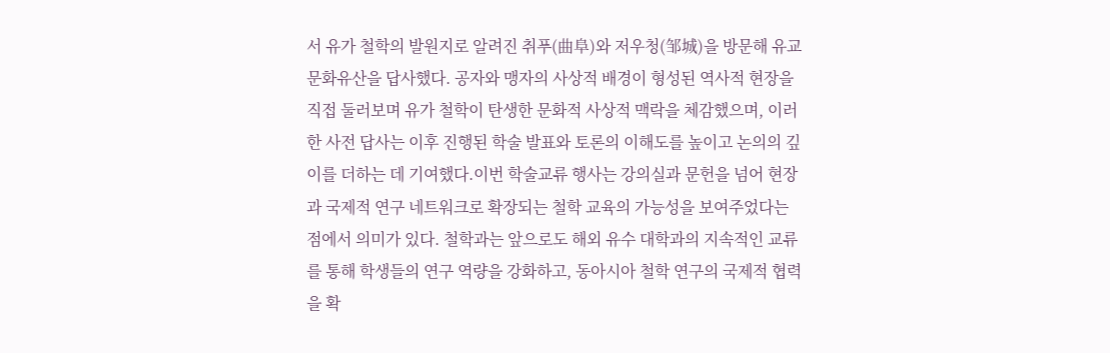서 유가 철학의 발원지로 알려진 취푸(曲阜)와 저우청(邹城)을 방문해 유교 문화유산을 답사했다. 공자와 맹자의 사상적 배경이 형성된 역사적 현장을 직접 둘러보며 유가 철학이 탄생한 문화적 사상적 맥락을 체감했으며, 이러한 사전 답사는 이후 진행된 학술 발표와 토론의 이해도를 높이고 논의의 깊이를 더하는 데 기여했다.이번 학술교류 행사는 강의실과 문헌을 넘어 현장과 국제적 연구 네트워크로 확장되는 철학 교육의 가능성을 보여주었다는 점에서 의미가 있다. 철학과는 앞으로도 해외 유수 대학과의 지속적인 교류를 통해 학생들의 연구 역량을 강화하고, 동아시아 철학 연구의 국제적 협력을 확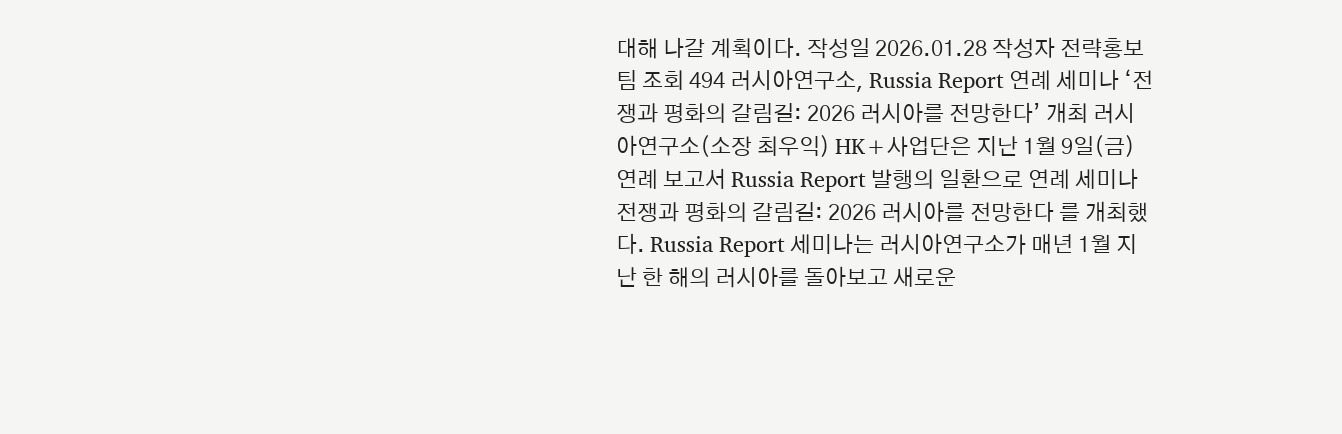대해 나갈 계획이다. 작성일 2026.01.28 작성자 전략홍보팀 조회 494 러시아연구소, Russia Report 연례 세미나 ‘전쟁과 평화의 갈림길: 2026 러시아를 전망한다’ 개최 러시아연구소(소장 최우익) HK+사업단은 지난 1월 9일(금) 연례 보고서 Russia Report 발행의 일환으로 연례 세미나 전쟁과 평화의 갈림길: 2026 러시아를 전망한다 를 개최했다. Russia Report 세미나는 러시아연구소가 매년 1월 지난 한 해의 러시아를 돌아보고 새로운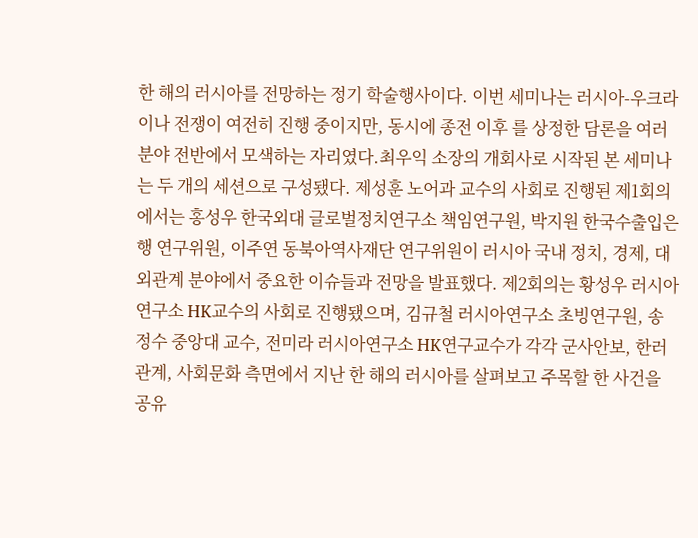한 해의 러시아를 전망하는 정기 학술행사이다. 이번 세미나는 러시아-우크라이나 전쟁이 여전히 진행 중이지만, 동시에 종전 이후 를 상정한 담론을 여러 분야 전반에서 모색하는 자리였다.최우익 소장의 개회사로 시작된 본 세미나는 두 개의 세션으로 구성됐다. 제성훈 노어과 교수의 사회로 진행된 제1회의에서는 홍성우 한국외대 글로벌정치연구소 책임연구원, 박지원 한국수출입은행 연구위원, 이주연 동북아역사재단 연구위원이 러시아 국내 정치, 경제, 대외관계 분야에서 중요한 이슈들과 전망을 발표했다. 제2회의는 황성우 러시아연구소 HK교수의 사회로 진행됐으며, 김규철 러시아연구소 초빙연구원, 송정수 중앙대 교수, 전미라 러시아연구소 HK연구교수가 각각 군사안보, 한러관계, 사회문화 측면에서 지난 한 해의 러시아를 살펴보고 주목할 한 사건을 공유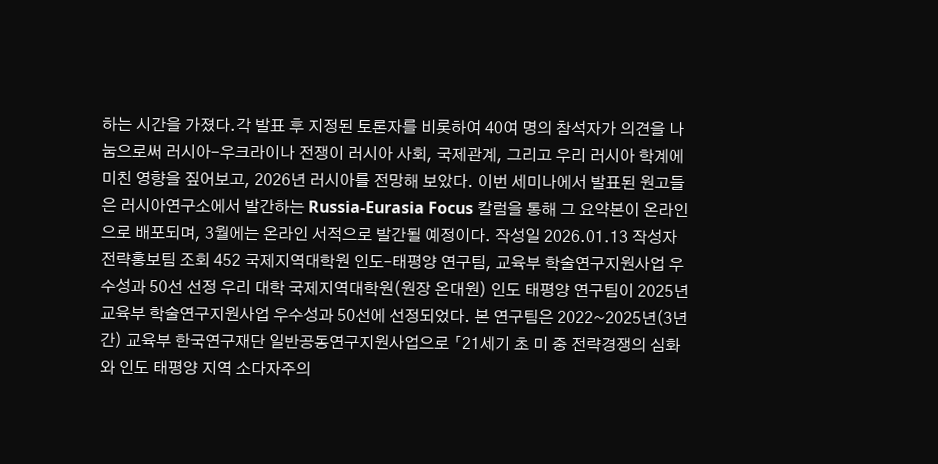하는 시간을 가졌다.각 발표 후 지정된 토론자를 비롯하여 40여 명의 참석자가 의견을 나눔으로써 러시아-우크라이나 전쟁이 러시아 사회, 국제관계, 그리고 우리 러시아 학계에 미친 영향을 짚어보고, 2026년 러시아를 전망해 보았다. 이번 세미나에서 발표된 원고들은 러시아연구소에서 발간하는 Russia-Eurasia Focus 칼럼을 통해 그 요약본이 온라인으로 배포되며, 3월에는 온라인 서적으로 발간될 예정이다. 작성일 2026.01.13 작성자 전략홍보팀 조회 452 국제지역대학원 인도–태평양 연구팀, 교육부 학술연구지원사업 우수성과 50선 선정 우리 대학 국제지역대학원(원장 온대원) 인도 태평양 연구팀이 2025년 교육부 학술연구지원사업 우수성과 50선에 선정되었다. 본 연구팀은 2022~2025년(3년간) 교육부 한국연구재단 일반공동연구지원사업으로 「21세기 초 미 중 전략경쟁의 심화와 인도 태평양 지역 소다자주의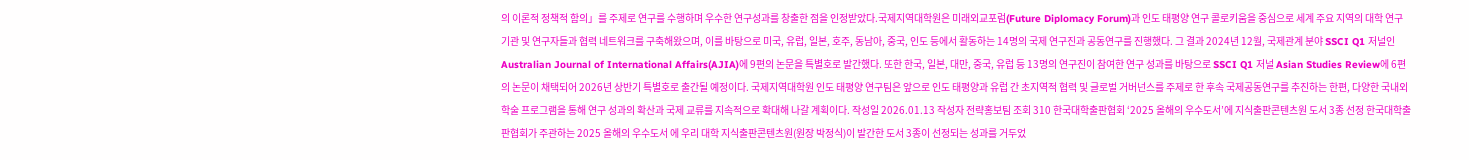의 이론적 정책적 함의」를 주제로 연구를 수행하며 우수한 연구성과를 창출한 점을 인정받았다.국제지역대학원은 미래외교포럼(Future Diplomacy Forum)과 인도 태평양 연구 콜로키움을 중심으로 세계 주요 지역의 대학 연구기관 및 연구자들과 협력 네트워크를 구축해왔으며, 이를 바탕으로 미국, 유럽, 일본, 호주, 동남아, 중국, 인도 등에서 활동하는 14명의 국제 연구진과 공동연구를 진행했다. 그 결과 2024년 12월, 국제관계 분야 SSCI Q1 저널인 Australian Journal of International Affairs(AJIA)에 9편의 논문을 특별호로 발간했다. 또한 한국, 일본, 대만, 중국, 유럽 등 13명의 연구진이 참여한 연구 성과를 바탕으로 SSCI Q1 저널 Asian Studies Review에 6편의 논문이 채택되어 2026년 상반기 특별호로 출간될 예정이다. 국제지역대학원 인도 태평양 연구팀은 앞으로 인도 태평양과 유럽 간 초지역적 협력 및 글로벌 거버넌스를 주제로 한 후속 국제공동연구를 추진하는 한편, 다양한 국내외 학술 프로그램을 통해 연구 성과의 확산과 국제 교류를 지속적으로 확대해 나갈 계획이다. 작성일 2026.01.13 작성자 전략홍보팀 조회 310 한국대학출판협회 ‘2025 올해의 우수도서’에 지식출판콘텐츠원 도서 3종 선정 한국대학출판협회가 주관하는 2025 올해의 우수도서 에 우리 대학 지식출판콘텐츠원(원장 박정식)이 발간한 도서 3종이 선정되는 성과를 거두었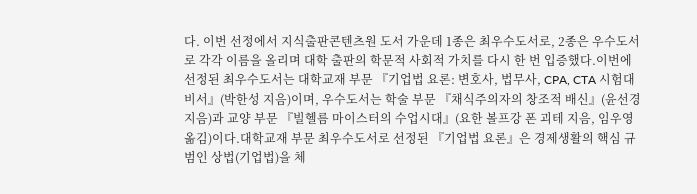다. 이번 선정에서 지식출판콘텐츠원 도서 가운데 1종은 최우수도서로, 2종은 우수도서로 각각 이름을 올리며 대학 출판의 학문적 사회적 가치를 다시 한 번 입증했다.이번에 선정된 최우수도서는 대학교재 부문 『기업법 요론: 변호사, 법무사, CPA, CTA 시험대비서』(박한성 지음)이며, 우수도서는 학술 부문 『채식주의자의 창조적 배신』(윤선경 지음)과 교양 부문 『빌헬름 마이스터의 수업시대』(요한 볼프강 폰 괴테 지음, 임우영 옮김)이다.대학교재 부문 최우수도서로 선정된 『기업법 요론』은 경제생활의 핵심 규범인 상법(기업법)을 체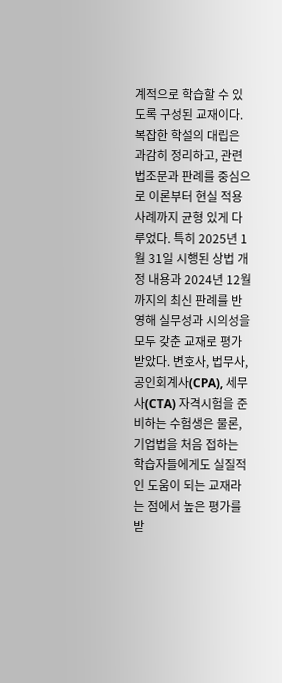계적으로 학습할 수 있도록 구성된 교재이다. 복잡한 학설의 대립은 과감히 정리하고, 관련 법조문과 판례를 중심으로 이론부터 현실 적용 사례까지 균형 있게 다루었다. 특히 2025년 1월 31일 시행된 상법 개정 내용과 2024년 12월까지의 최신 판례를 반영해 실무성과 시의성을 모두 갖춘 교재로 평가받았다. 변호사, 법무사, 공인회계사(CPA), 세무사(CTA) 자격시험을 준비하는 수험생은 물론, 기업법을 처음 접하는 학습자들에게도 실질적인 도움이 되는 교재라는 점에서 높은 평가를 받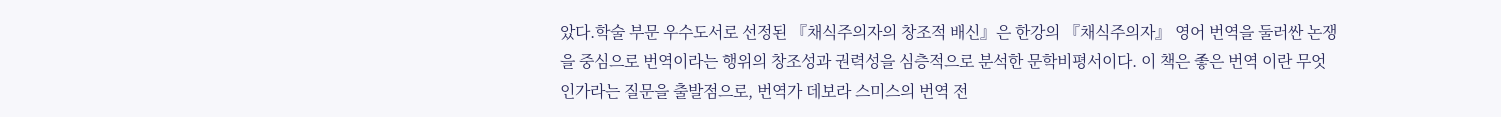았다.학술 부문 우수도서로 선정된 『채식주의자의 창조적 배신』은 한강의 『채식주의자』 영어 번역을 둘러싼 논쟁을 중심으로 번역이라는 행위의 창조성과 권력성을 심층적으로 분석한 문학비평서이다. 이 책은 좋은 번역 이란 무엇인가라는 질문을 출발점으로, 번역가 데보라 스미스의 번역 전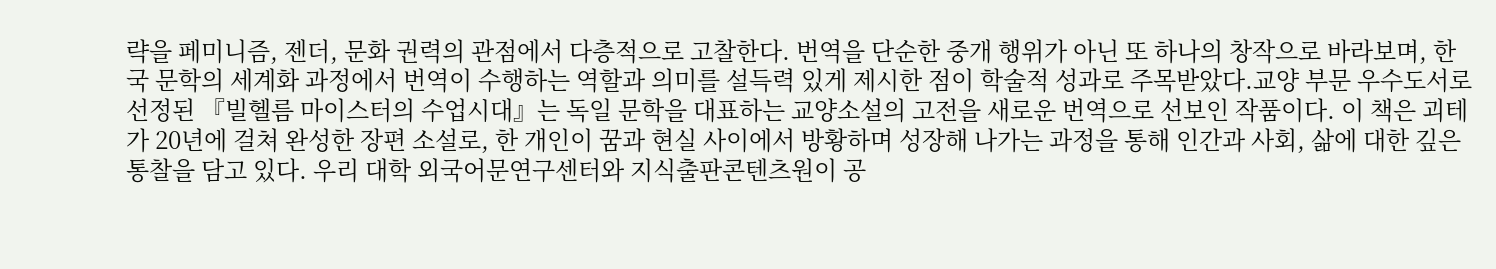략을 페미니즘, 젠더, 문화 권력의 관점에서 다층적으로 고찰한다. 번역을 단순한 중개 행위가 아닌 또 하나의 창작으로 바라보며, 한국 문학의 세계화 과정에서 번역이 수행하는 역할과 의미를 설득력 있게 제시한 점이 학술적 성과로 주목받았다.교양 부문 우수도서로 선정된 『빌헬름 마이스터의 수업시대』는 독일 문학을 대표하는 교양소설의 고전을 새로운 번역으로 선보인 작품이다. 이 책은 괴테가 20년에 걸쳐 완성한 장편 소설로, 한 개인이 꿈과 현실 사이에서 방황하며 성장해 나가는 과정을 통해 인간과 사회, 삶에 대한 깊은 통찰을 담고 있다. 우리 대학 외국어문연구센터와 지식출판콘텐츠원이 공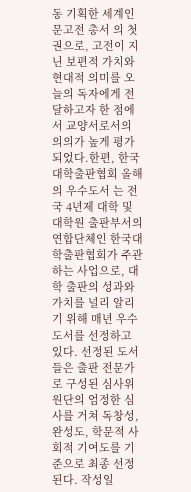동 기획한 세계인문고전 총서 의 첫 권으로, 고전이 지닌 보편적 가치와 현대적 의미를 오늘의 독자에게 전달하고자 한 점에서 교양서로서의 의의가 높게 평가되었다.한편, 한국대학출판협회 올해의 우수도서 는 전국 4년제 대학 및 대학원 출판부서의 연합단체인 한국대학출판협회가 주관하는 사업으로, 대학 출판의 성과와 가치를 널리 알리기 위해 매년 우수 도서를 선정하고 있다. 선정된 도서들은 출판 전문가로 구성된 심사위원단의 엄정한 심사를 거쳐 독창성, 완성도, 학문적 사회적 기여도를 기준으로 최종 선정된다. 작성일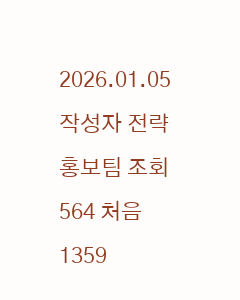2026.01.05 작성자 전략홍보팀 조회 564 처음 1359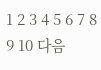1 2 3 4 5 6 7 8 9 10 다음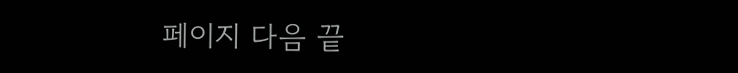페이지 다음 끝